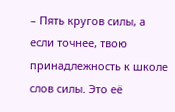– Пять кругов силы, а если точнее, твою принадлежность к школе слов силы. Это её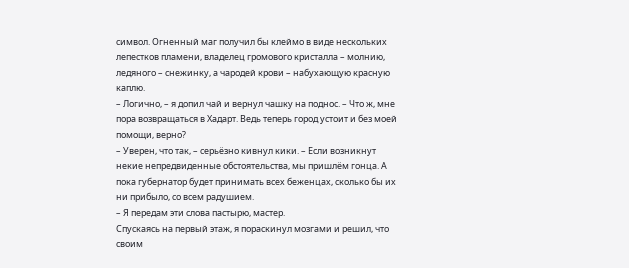символ. Огненный маг получил бы клеймо в виде нескольких лепестков пламени, владелец громового кристалла – молнию, ледяного – снежинку, а чародей крови – набухающую красную каплю.
– Логично, – я допил чай и вернул чашку на поднос. – Что ж, мне пора возвращаться в Хадарт. Ведь теперь город устоит и без моей помощи, верно?
– Уверен, что так, – серьёзно кивнул кики. – Если возникнут некие непредвиденные обстоятельства, мы пришлём гонца. А пока губернатор будет принимать всех беженцах, сколько бы их ни прибыло, со всем радушием.
– Я передам эти слова пастырю, мастер.
Спускаясь на первый этаж, я пораскинул мозгами и решил, что своим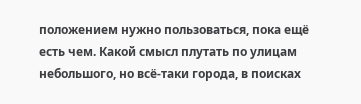положением нужно пользоваться, пока ещё есть чем. Какой смысл плутать по улицам небольшого, но всё-таки города, в поисках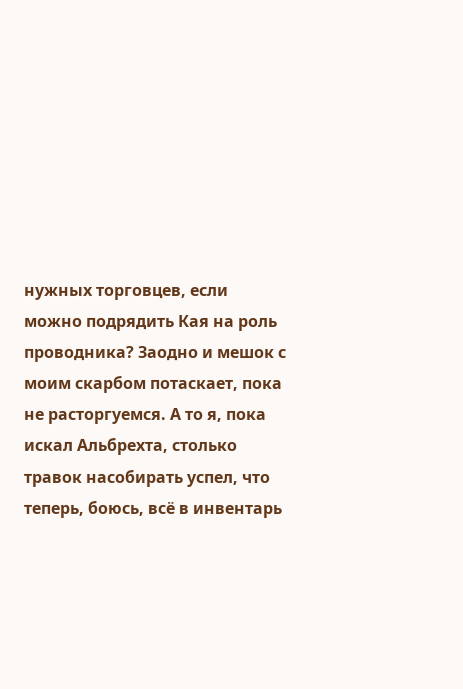нужных торговцев, если можно подрядить Кая на роль проводника? Заодно и мешок с моим скарбом потаскает, пока не расторгуемся. А то я, пока искал Альбрехта, столько травок насобирать успел, что теперь, боюсь, всё в инвентарь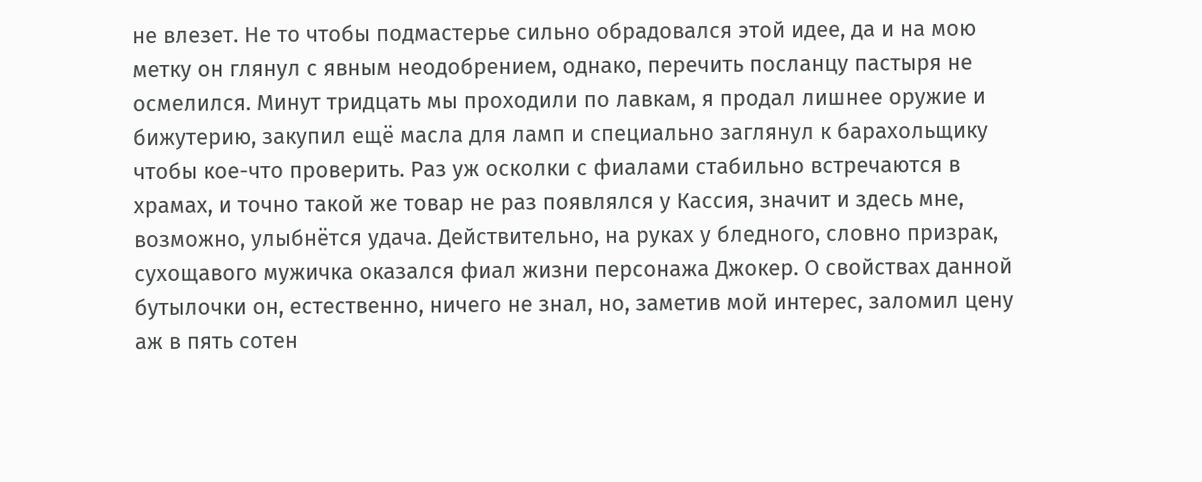не влезет. Не то чтобы подмастерье сильно обрадовался этой идее, да и на мою метку он глянул с явным неодобрением, однако, перечить посланцу пастыря не осмелился. Минут тридцать мы проходили по лавкам, я продал лишнее оружие и бижутерию, закупил ещё масла для ламп и специально заглянул к барахольщику чтобы кое-что проверить. Раз уж осколки с фиалами стабильно встречаются в храмах, и точно такой же товар не раз появлялся у Кассия, значит и здесь мне, возможно, улыбнётся удача. Действительно, на руках у бледного, словно призрак, сухощавого мужичка оказался фиал жизни персонажа Джокер. О свойствах данной бутылочки он, естественно, ничего не знал, но, заметив мой интерес, заломил цену аж в пять сотен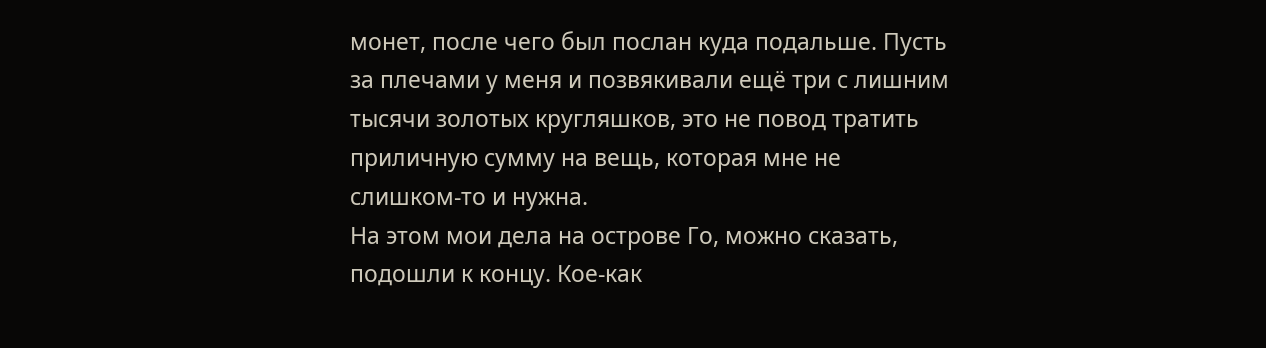монет, после чего был послан куда подальше. Пусть за плечами у меня и позвякивали ещё три с лишним тысячи золотых кругляшков, это не повод тратить приличную сумму на вещь, которая мне не слишком-то и нужна.
На этом мои дела на острове Го, можно сказать, подошли к концу. Кое-как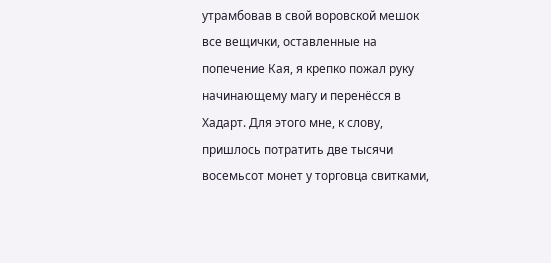утрамбовав в свой воровской мешок все вещички, оставленные на попечение Кая, я крепко пожал руку начинающему магу и перенёсся в Хадарт. Для этого мне, к слову, пришлось потратить две тысячи восемьсот монет у торговца свитками,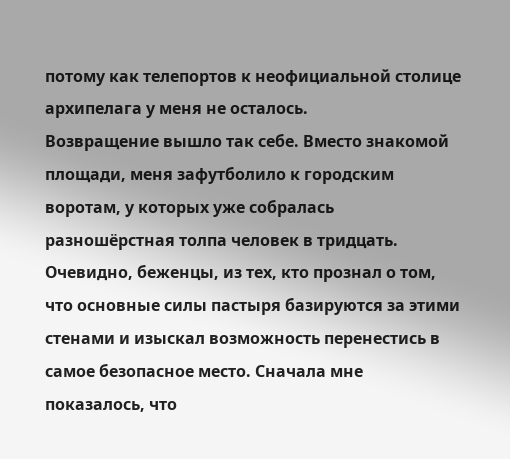потому как телепортов к неофициальной столице архипелага у меня не осталось.
Возвращение вышло так себе. Вместо знакомой площади, меня зафутболило к городским воротам, у которых уже собралась разношёрстная толпа человек в тридцать. Очевидно, беженцы, из тех, кто прознал о том, что основные силы пастыря базируются за этими стенами и изыскал возможность перенестись в самое безопасное место. Сначала мне показалось, что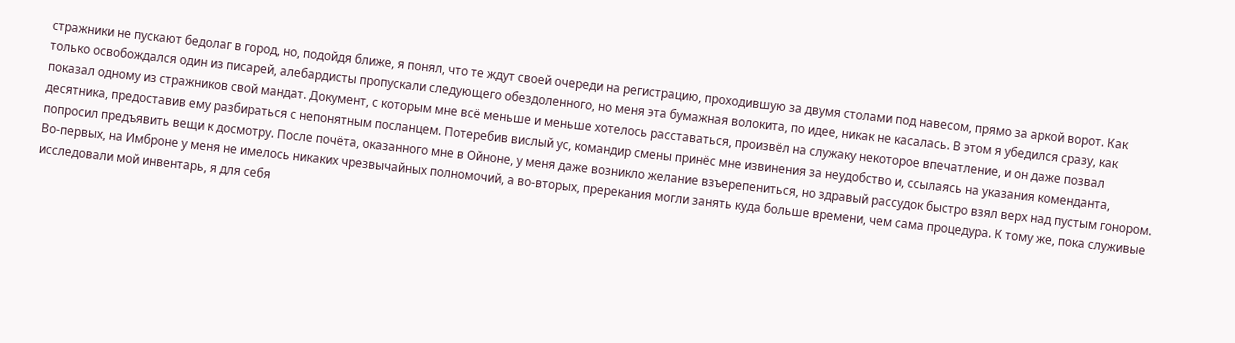стражники не пускают бедолаг в город, но, подойдя ближе, я понял, что те ждут своей очереди на регистрацию, проходившую за двумя столами под навесом, прямо за аркой ворот. Как только освобождался один из писарей, алебардисты пропускали следующего обездоленного, но меня эта бумажная волокита, по идее, никак не касалась. В этом я убедился сразу, как показал одному из стражников свой мандат. Документ, с которым мне всё меньше и меньше хотелось расставаться, произвёл на служаку некоторое впечатление, и он даже позвал десятника, предоставив ему разбираться с непонятным посланцем. Потеребив вислый ус, командир смены принёс мне извинения за неудобство и, ссылаясь на указания коменданта, попросил предъявить вещи к досмотру. После почёта, оказанного мне в Ойноне, у меня даже возникло желание взъерепениться, но здравый рассудок быстро взял верх над пустым гонором. Во-первых, на Имброне у меня не имелось никаких чрезвычайных полномочий, а во-вторых, пререкания могли занять куда больше времени, чем сама процедура. К тому же, пока служивые исследовали мой инвентарь, я для себя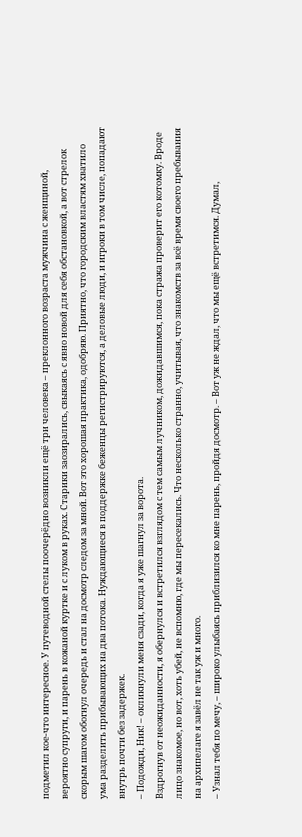подметил кое-что интересное. У путеводной стелы поочерёдно возникли ещё три человека – преклонного возраста мужчина с женщиной, вероятно супруги, и парень в кожаной куртке и с луком в руках. Старики заозирались, свыкаясь с явно новой для себя обстановкой, а вот стрелок скорым шагом обогнул очередь и стал на досмотр следом за мной. Вот это хорошая практика, одобряю. Приятно, что городским властям хватило ума разделить прибывающих на два потока. Нуждающиеся в поддержке беженцы регистрируются, а деловые люди, и игроки в том числе, попадают внутрь почти без задержек.
– Подожди, Ник! – окликнули меня сзади, когда я уже шагнул за ворота.
Вздрогнув от неожиданности, я обернулся и встретился взглядом с тем самым лучником, дожидавшимся, пока стража проверит его котомку. Вроде лицо знакомое, но вот, хоть убей, не вспомню, где мы пересекались. Что несколько странно, учитывая, что знакомств за всё время своего пребывания на архипелаге я завёл не так уж и много.
– Узнал тебя по мечу, – широко улыбаясь приблизился ко мне парень, пройдя досмотр. – Вот уж не ждал, что мы ещё встретимся. Думал,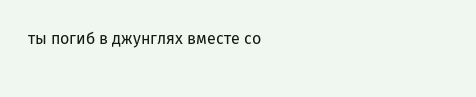ты погиб в джунглях вместе со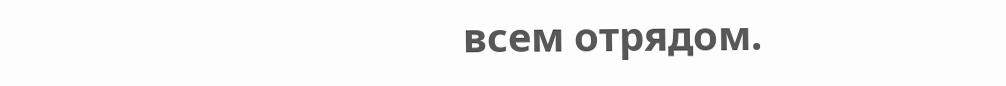всем отрядом.